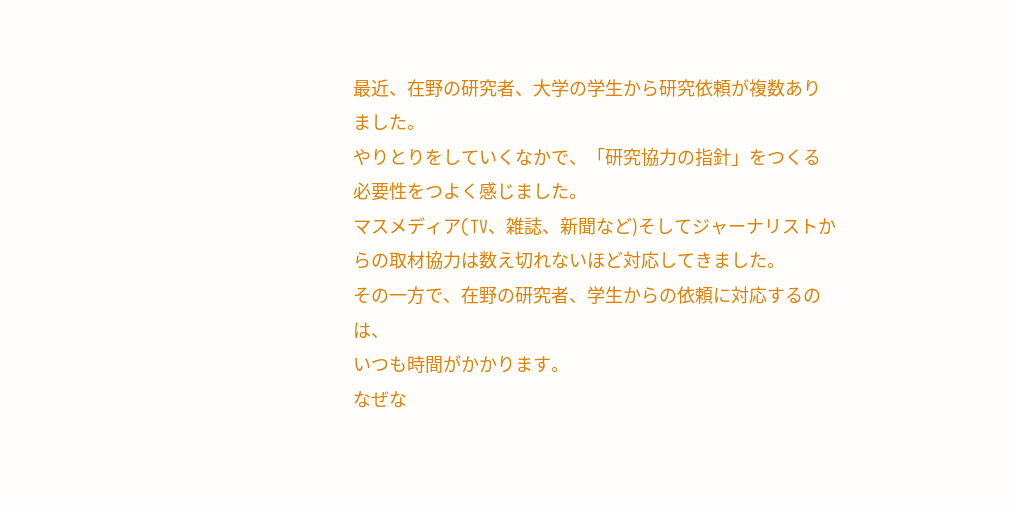最近、在野の研究者、大学の学生から研究依頼が複数ありました。
やりとりをしていくなかで、「研究協力の指針」をつくる必要性をつよく感じました。
マスメディア(TV、雑誌、新聞など)そしてジャーナリストからの取材協力は数え切れないほど対応してきました。
その一方で、在野の研究者、学生からの依頼に対応するのは、
いつも時間がかかります。
なぜな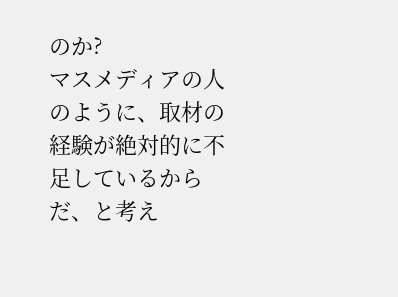のか?
マスメディアの人のように、取材の経験が絶対的に不足しているからだ、と考え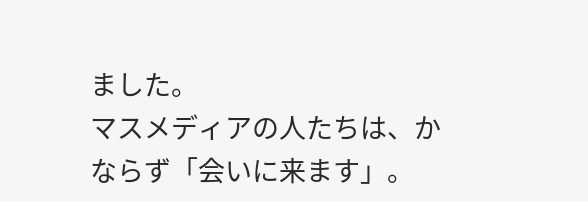ました。
マスメディアの人たちは、かならず「会いに来ます」。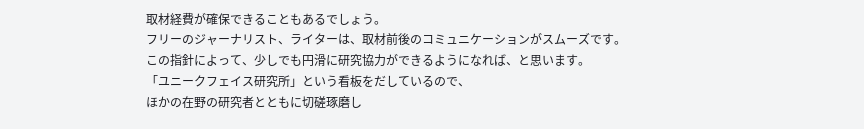取材経費が確保できることもあるでしょう。
フリーのジャーナリスト、ライターは、取材前後のコミュニケーションがスムーズです。
この指針によって、少しでも円滑に研究協力ができるようになれば、と思います。
「ユニークフェイス研究所」という看板をだしているので、
ほかの在野の研究者とともに切磋琢磨し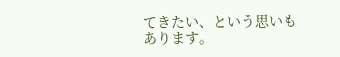てきたい、という思いもあります。